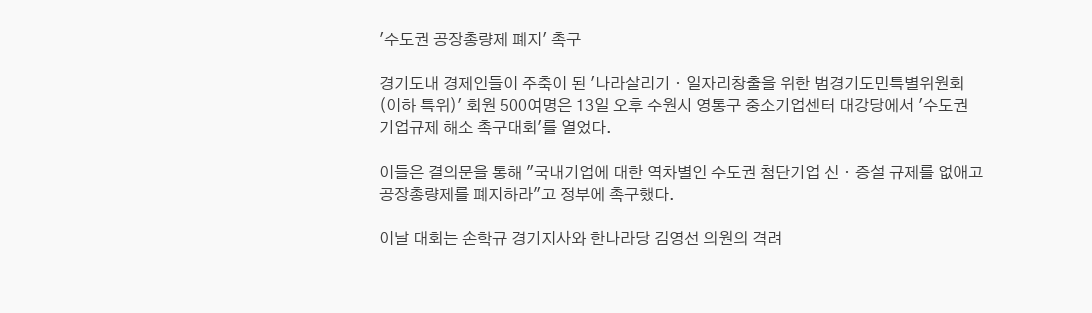'수도권 공장총량제 폐지' 촉구

경기도내 경제인들이 주축이 된 '나라살리기ㆍ일자리창출을 위한 범경기도민특별위원회(이하 특위)' 회원 500여명은 13일 오후 수원시 영통구 중소기업센터 대강당에서 '수도권 기업규제 해소 촉구대회'를 열었다.

이들은 결의문을 통해 "국내기업에 대한 역차별인 수도권 첨단기업 신ㆍ증설 규제를 없애고 공장총량제를 폐지하라"고 정부에 촉구했다.

이날 대회는 손학규 경기지사와 한나라당 김영선 의원의 격려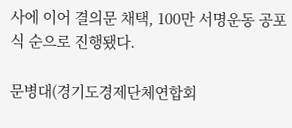사에 이어 결의문 채택, 100만 서명운동 공포식 순으로 진행됐다.

문병대(경기도경제단체연합회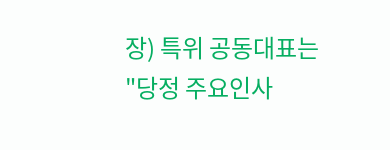장) 특위 공동대표는 "당정 주요인사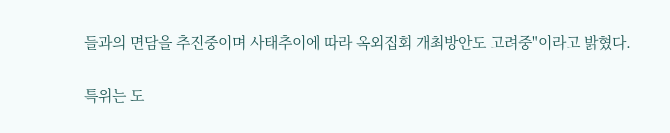들과의 면담을 추진중이며 사태추이에 따라 옥외집회 개최방안도 고려중"이라고 밝혔다.

특위는 도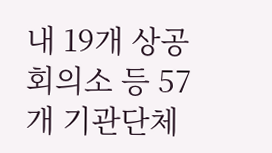내 19개 상공회의소 등 57개 기관단체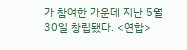가 참여한 가운데 지난 5월 30일 창립됐다. <연합>